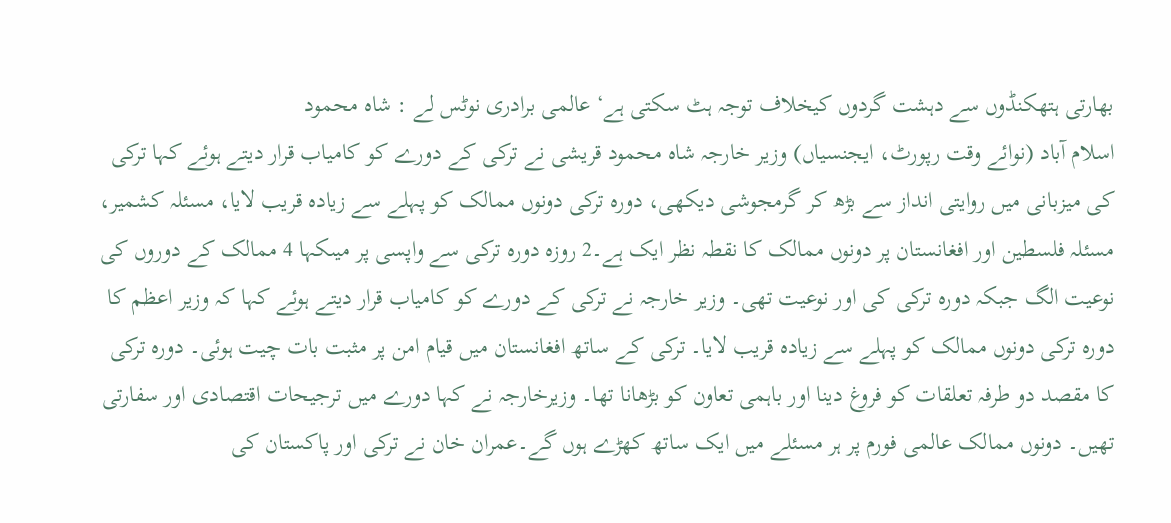بھارتی ہتھکنڈوں سے دہشت گردوں کیخلاف توجہ ہٹ سکتی ہے‘ عالمی برادری نوٹس لے : شاہ محمود
اسلام آباد (نوائے وقت رپورٹ، ایجنسیاں) وزیر خارجہ شاہ محمود قریشی نے ترکی کے دورے کو کامیاب قرار دیتے ہوئے کہا ترکی کی میزبانی میں روایتی انداز سے بڑھ کر گرمجوشی دیکھی، دورہ ترکی دونوں ممالک کو پہلے سے زیادہ قریب لایا، مسئلہ کشمیر، مسئلہ فلسطین اور افغانستان پر دونوں ممالک کا نقطہ نظر ایک ہے۔2 روزہ دورہ ترکی سے واپسی پر میںکہا 4 ممالک کے دوروں کی نوعیت الگ جبکہ دورہ ترکی کی اور نوعیت تھی۔ وزیر خارجہ نے ترکی کے دورے کو کامیاب قرار دیتے ہوئے کہا کہ وزیر اعظم کا دورہ ترکی دونوں ممالک کو پہلے سے زیادہ قریب لایا۔ ترکی کے ساتھ افغانستان میں قیام امن پر مثبت بات چیت ہوئی۔ دورہ ترکی کا مقصد دو طرفہ تعلقات کو فروغ دینا اور باہمی تعاون کو بڑھانا تھا۔ وزیرخارجہ نے کہا دورے میں ترجیحات اقتصادی اور سفارتی تھیں۔ دونوں ممالک عالمی فورم پر ہر مسئلے میں ایک ساتھ کھڑے ہوں گے۔عمران خان نے ترکی اور پاکستان کی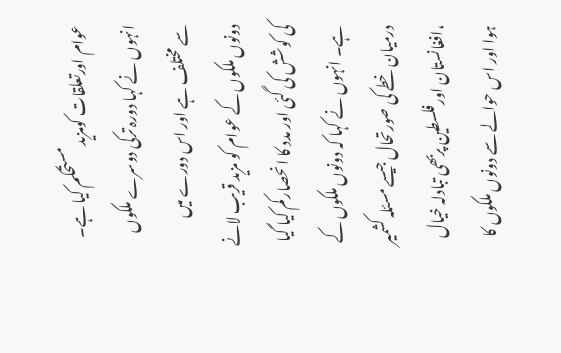عوام اورتعلقات کومزید مستحکم کیا ہے۔ انہوں نے کہا دورہ ترکی دوسرے ملکوں سے مختلف ہے اور اس دورے میں دونوں ملکوں کے عوام کو مزید قریب لانے کی کوشش کی گئی اور مدد کا انحصارکم کیا گیا ہے۔ انہوں نے کہا کہ دونوں ملکوں کے درمیان خطے کی صورتحال جیسے مسئلہ کشمیر ،افغانستان اورفلسطین پربھی تبادلہ خیال ہوا اور اس حوالے سے دونوں ملکوں کا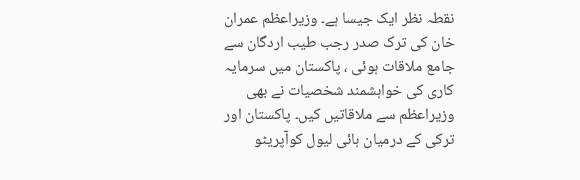نقطہ نظر ایک جیسا ہے۔ وزیراعظم عمران خان کی ترک صدر رجب طیب اردگان سے جامع ملاقات ہوئی ، پاکستان میں سرمایہ کاری کی خواہشمند شخصیات نے بھی وزیراعظم سے ملاقاتیں کیں۔ پاکستان اور ترکی کے درمیان ہائی لیول کوآپریٹو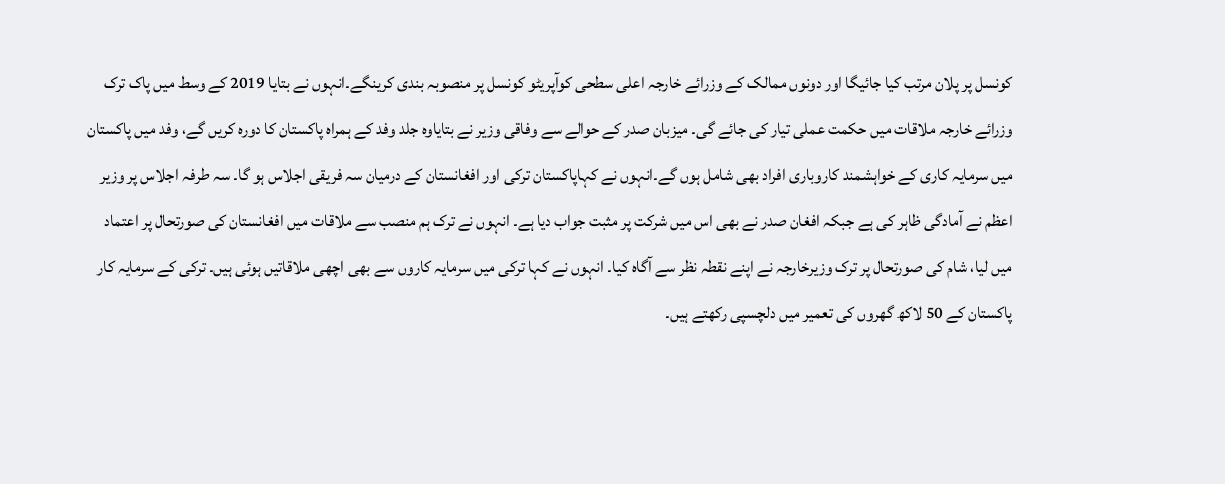کونسل پر پلان مرتب کیا جائیگا اور دونوں ممالک کے وزرائے خارجہ اعلی سطحی کوآپریٹو کونسل پر منصوبہ بندی کرینگے۔انہوں نے بتایا 2019 کے وسط میں پاک ترک وزرائے خارجہ ملاقات میں حکمت عملی تیار کی جائے گی۔ میزبان صدر کے حوالے سے وفاقی وزیر نے بتایاوہ جلد وفد کے ہمراہ پاکستان کا دورہ کریں گے، وفد میں پاکستان میں سرمایہ کاری کے خواہشمند کاروباری افراد بھی شامل ہوں گے۔انہوں نے کہاپاکستان ترکی اور افغانستان کے درمیان سہ فریقی اجلاس ہو گا۔ سہ طرفہ اجلاس پر وزیر اعظم نے آمادگی ظاہر کی ہے جبکہ افغان صدر نے بھی اس میں شرکت پر مثبت جواب دیا ہے۔ انہوں نے ترک ہم منصب سے ملاقات میں افغانستان کی صورتحال پر اعتماد میں لیا، شام کی صورتحال پر ترک وزیرخارجہ نے اپنے نقطہ نظر سے آگاہ کیا۔ انہوں نے کہا ترکی میں سرمایہ کاروں سے بھی اچھی ملاقاتیں ہوئی ہیں۔ ترکی کے سرمایہ کار پاکستان کے 50 لاکھ گھروں کی تعمیر میں دلچسپی رکھتے ہیں۔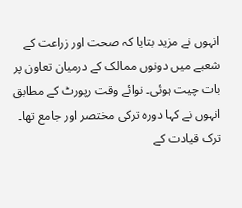انہوں نے مزید بتایا کہ صحت اور زراعت کے شعبے میں دونوں ممالک کے درمیان تعاون پر بات چیت ہوئی۔ نوائے وقت رپورٹ کے مطابق انہوں نے کہا دورہ ترکی مختصر اور جامع تھا۔ ترک قیادت کے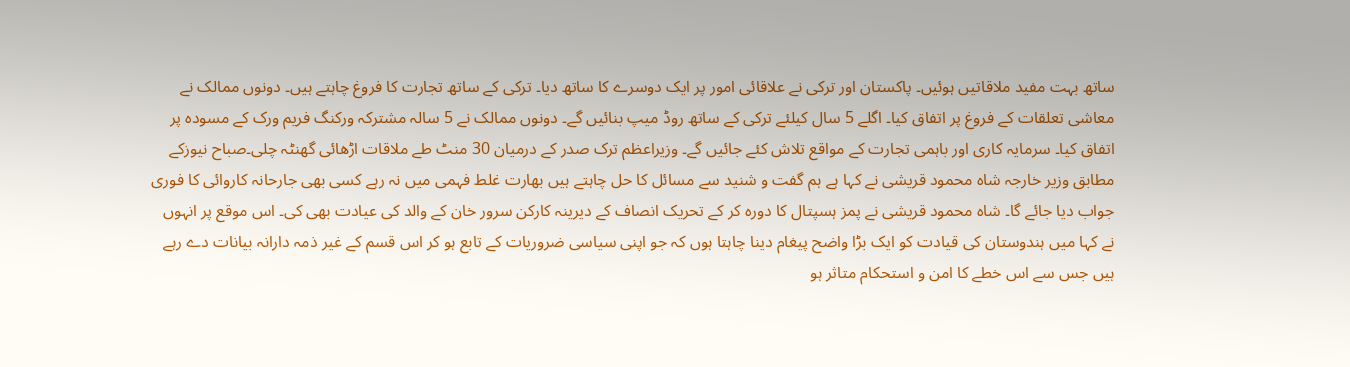ساتھ بہت مفید ملاقاتیں ہوئیں۔ پاکستان اور ترکی نے علاقائی امور پر ایک دوسرے کا ساتھ دیا۔ ترکی کے ساتھ تجارت کا فروغ چاہتے ہیں۔ دونوں ممالک نے معاشی تعلقات کے فروغ پر اتفاق کیا۔ اگلے 5 سال کیلئے ترکی کے ساتھ روڈ میپ بنائیں گے۔ دونوں ممالک نے 5 سالہ مشترکہ ورکنگ فریم ورک کے مسودہ پر اتفاق کیا۔ سرمایہ کاری اور باہمی تجارت کے مواقع تلاش کئے جائیں گے۔ وزیراعظم ترک صدر کے درمیان 30 منٹ طے ملاقات اڑھائی گھنٹہ چلی۔صباح نیوزکے مطابق وزیر خارجہ شاہ محمود قریشی نے کہا ہے ہم گفت و شنید سے مسائل کا حل چاہتے ہیں بھارت غلط فہمی میں نہ رہے کسی بھی جارحانہ کاروائی کا فوری جواب دیا جائے گا۔ شاہ محمود قریشی نے پمز ہسپتال کا دورہ کر کے تحریک انصاف کے دیرینہ کارکن سرور خان کے والد کی عیادت بھی کی۔ اس موقع پر انہوں نے کہا میں ہندوستان کی قیادت کو ایک بڑا واضح پیغام دینا چاہتا ہوں کہ جو اپنی سیاسی ضروریات کے تابع ہو کر اس قسم کے غیر ذمہ دارانہ بیانات دے رہے ہیں جس سے اس خطے کا امن و استحکام متاثر ہو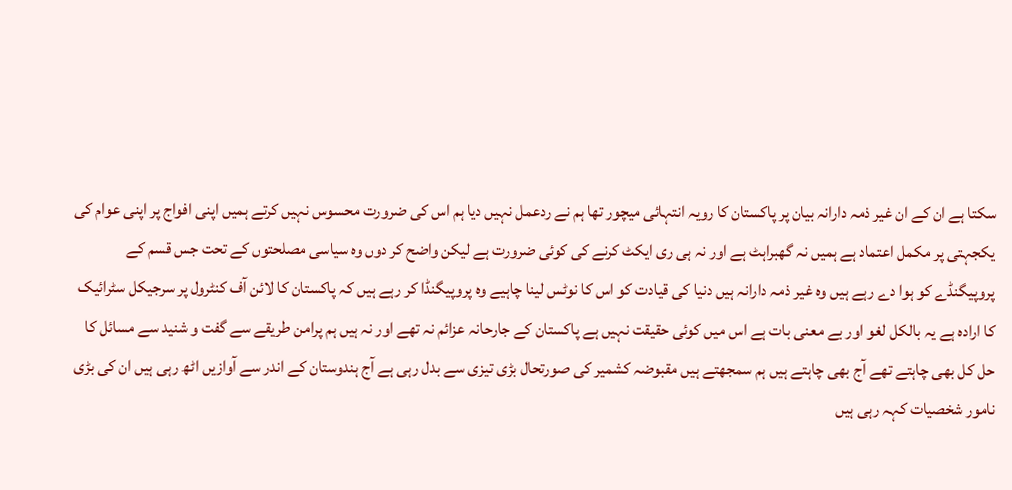سکتا ہے ان کے ان غیر ذمہ دارانہ بیان پر پاکستان کا رویہ انتہائی میچور تھا ہم نے ردعمل نہیں دیا ہم اس کی ضرورت محسوس نہیں کرتے ہمیں اپنی افواج پر اپنی عوام کی یکجہتی پر مکمل اعتماد ہے ہمیں نہ گھبراہٹ ہے اور نہ ہی ری ایکٹ کرنے کی کوئی ضرورت ہے لیکن واضح کر دوں وہ سیاسی مصلحتوں کے تحت جس قسم کے پروپیگنڈے کو ہوا دے رہے ہیں وہ غیر ذمہ دارانہ ہیں دنیا کی قیادت کو اس کا نوٹس لینا چاہیے وہ پروپیگنڈا کر رہے ہیں کہ پاکستان کا لائن آف کنٹرول پر سرجیکل سٹرائیک کا ارادہ ہے یہ بالکل لغو اور بے معنی بات ہے اس میں کوئی حقیقت نہیں ہے پاکستان کے جارحانہ عزائم نہ تھے اور نہ ہیں ہم پرامن طریقے سے گفت و شنید سے مسائل کا حل کل بھی چاہتے تھے آج بھی چاہتے ہیں ہم سمجھتے ہیں مقبوضہ کشمیر کی صورتحال بڑی تیزی سے بدل رہی ہے آج ہندوستان کے اندر سے آوازیں اٹھ رہی ہیں ان کی بڑی نامور شخصیات کہہ رہی ہیں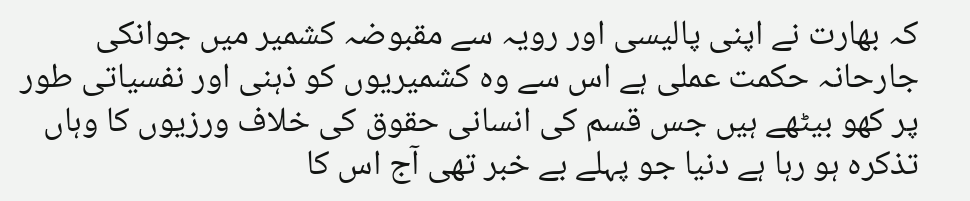کہ بھارت نے اپنی پالیسی اور رویہ سے مقبوضہ کشمیر میں جوانکی جارحانہ حکمت عملی ہے اس سے وہ کشمیریوں کو ذہنی اور نفسیاتی طور پر کھو بیٹھے ہیں جس قسم کی انسانی حقوق کی خلاف ورزیوں کا وہاں تذکرہ ہو رہا ہے دنیا جو پہلے بے خبر تھی آج اس کا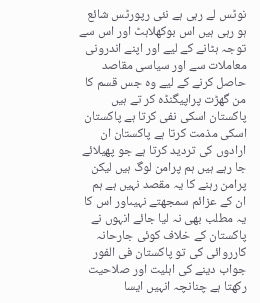نوٹس لے رہی ہے نئی رپورٹس شائع ہو رہی ہیں اس بوکھلاہٹ اور اس سے توجہ ہٹانے کے لیے اور اپنے اندرونی معاملات سے اور سیاسی مقاصد حاصل کرنے کے لیے وہ جس قسم کا من گھڑت پراپیگنڈہ کر تے ہیں پاکستان اسکی نفی کرتا ہے پاکستان اسکی مذمت کرتا ہے پاکستان ان ارادوں کی تردید کرتا ہے جو پھیلائے جا رہے ہیں ہم پرامن لوگ ہیں لیکن پرامن رہنے کا یہ مقصد نہیں ہے ہم ان کے عزائم سمجھتے نہیںاور اس کا یہ مطلب بھی نہ لیا جائے انہوں نے پاکستان کے خلاف کوئی جارحانہ کارروائی کی تو پاکستان فی الفور جواب دینے کی اہلیت اور صلاحیت رکھتا ہے چنانچہ انہیں ایسا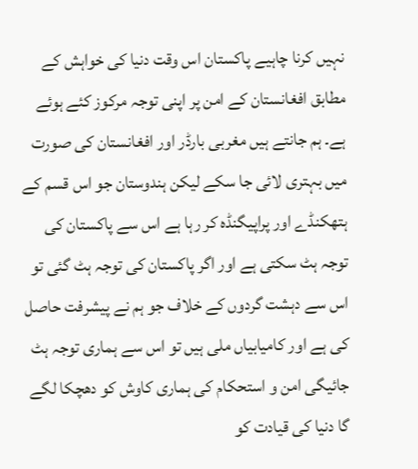نہیں کرنا چاہیے پاکستان اس وقت دنیا کی خواہش کے مطابق افغانستان کے امن پر اپنی توجہ مرکوز کئے ہوئے ہے۔ ہم جانتے ہیں مغربی بارڈر اور افغانستان کی صورت میں بہتری لائی جا سکے لیکن ہندوستان جو اس قسم کے ہتھکنڈے اور پراپیگنڈہ کر رہا ہے اس سے پاکستان کی توجہ ہٹ سکتی ہے اور اگر پاکستان کی توجہ ہٹ گئی تو اس سے دہشت گردوں کے خلاف جو ہم نے پیشرفت حاصل کی ہے اور کامیابیاں ملی ہیں تو اس سے ہماری توجہ ہٹ جائیگی امن و استحکام کی ہماری کاوش کو دھچکا لگے گا دنیا کی قیادت کو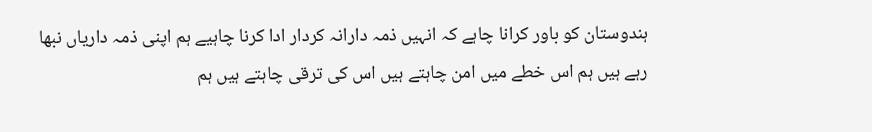ہندوستان کو باور کرانا چاہے کہ انہیں ذمہ دارانہ کردار ادا کرنا چاہیے ہم اپنی ذمہ داریاں نبھا رہے ہیں ہم اس خطے میں امن چاہتے ہیں اس کی ترقی چاہتے ہیں ہم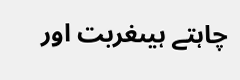چاہتے ہیںغربت اور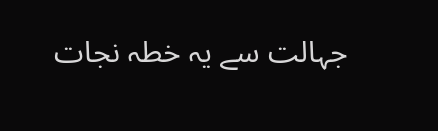جہالت سے یہ خطہ نجات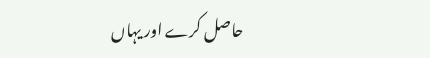حاصل کرے اور یہاں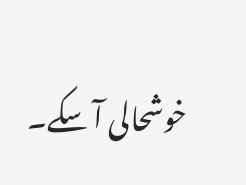خوشحالی آ سکے۔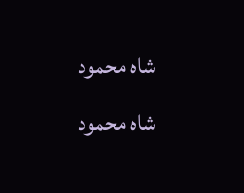شاہ محمود
شاہ محمود